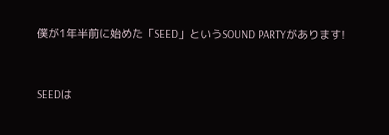僕が1年半前に始めた「SEED」というSOUND PARTYがあります!


SEEDは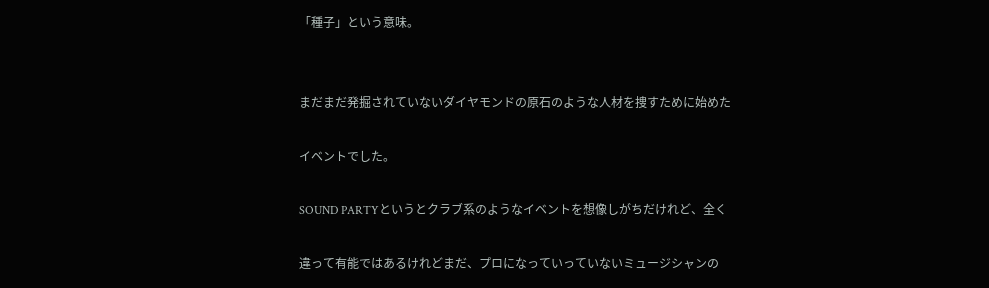「種子」という意味。


まだまだ発掘されていないダイヤモンドの原石のような人材を捜すために始めた

イベントでした。

SOUND PARTYというとクラブ系のようなイベントを想像しがちだけれど、全く

違って有能ではあるけれどまだ、プロになっていっていないミュージシャンの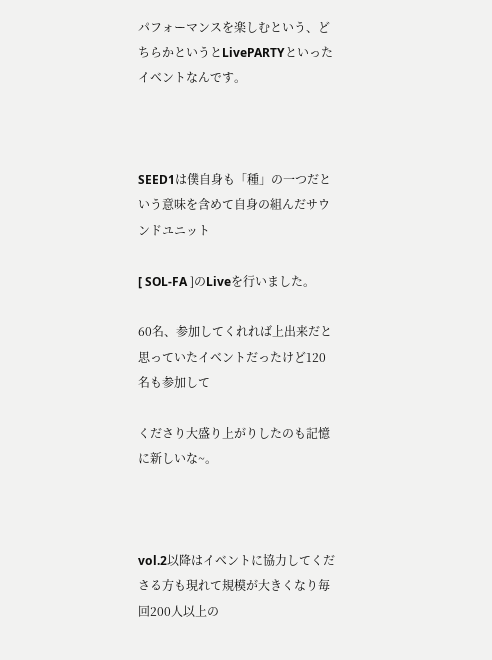パフォーマンスを楽しむという、どちらかというとLivePARTYといったイベントなんです。



SEED1は僕自身も「種」の一つだという意味を含めて自身の組んだサウンドユニット

[ SOL-FA ]のLiveを行いました。

60名、参加してくれれば上出来だと思っていたイベントだったけど120名も参加して

くださり大盛り上がりしたのも記憶に新しいな~。



vol.2以降はイベントに協力してくださる方も現れて規模が大きくなり毎回200人以上の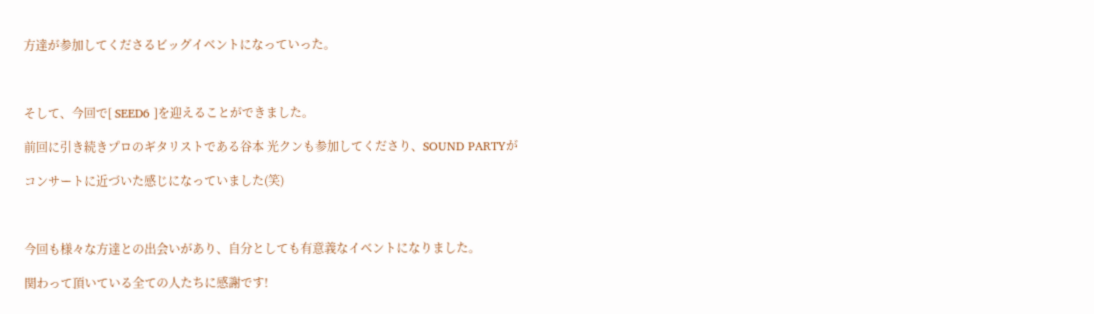方達が参加してくださるビッグイベントになっていった。



そして、今回で[ SEED6 ]を迎えることができました。

前回に引き続きプロのギタリストである谷本 光クンも参加してくださり、SOUND PARTYが

コンサートに近づいた感じになっていました(笑)



今回も様々な方達との出会いがあり、自分としても有意義なイベントになりました。

関わって頂いている全ての人たちに感謝です!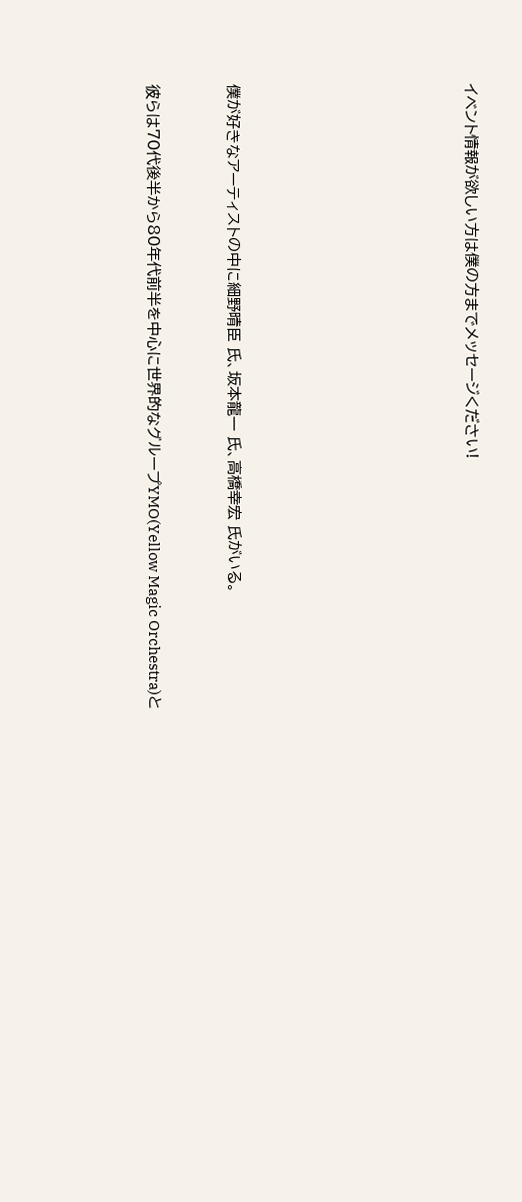イベント情報が欲しい方は僕の方までメッセージください!








僕が好きなアーティストの中に細野晴臣 氏、坂本龍一 氏、高橋幸宏 氏がいる。


彼らは70代後半から80年代前半を中心に世界的なグループYMO(Yellow Magic Orchestra)と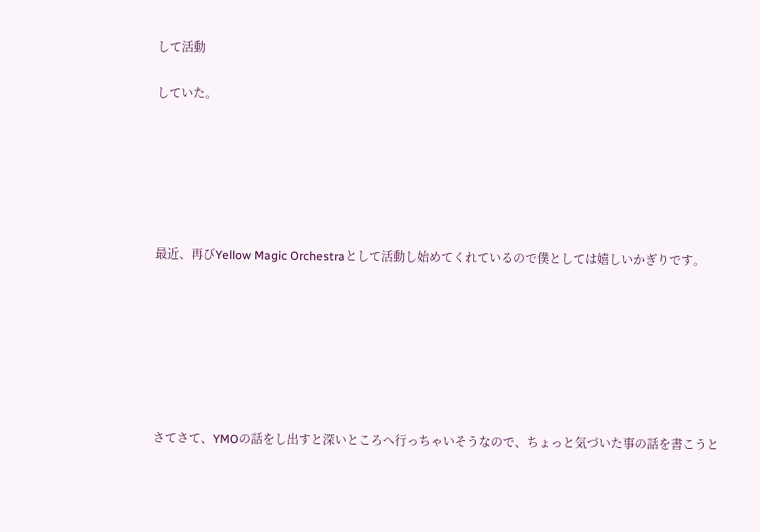して活動

していた。






最近、再びYellow Magic Orchestraとして活動し始めてくれているので僕としては嬉しいかぎりです。







さてさて、YMOの話をし出すと深いところへ行っちゃいそうなので、ちょっと気づいた事の話を書こうと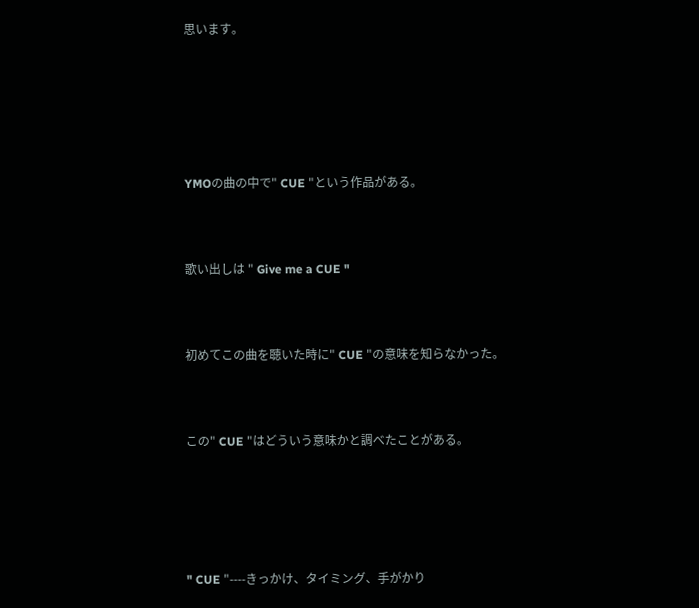思います。








YMOの曲の中で" CUE "という作品がある。




歌い出しは " Give me a CUE "




初めてこの曲を聴いた時に" CUE "の意味を知らなかった。




この" CUE "はどういう意味かと調べたことがある。







" CUE "----きっかけ、タイミング、手がかり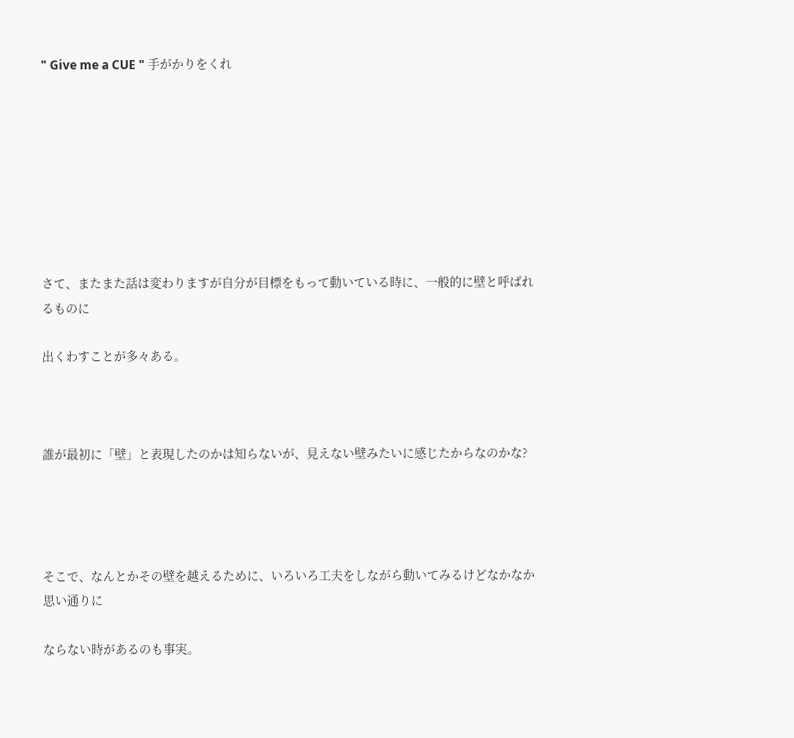" Give me a CUE " 手がかりをくれ








さて、またまた話は変わりますが自分が目標をもって動いている時に、一般的に壁と呼ばれるものに

出くわすことが多々ある。



誰が最初に「壁」と表現したのかは知らないが、見えない壁みたいに感じたからなのかな?




そこで、なんとかその壁を越えるために、いろいろ工夫をしながら動いてみるけどなかなか思い通りに

ならない時があるのも事実。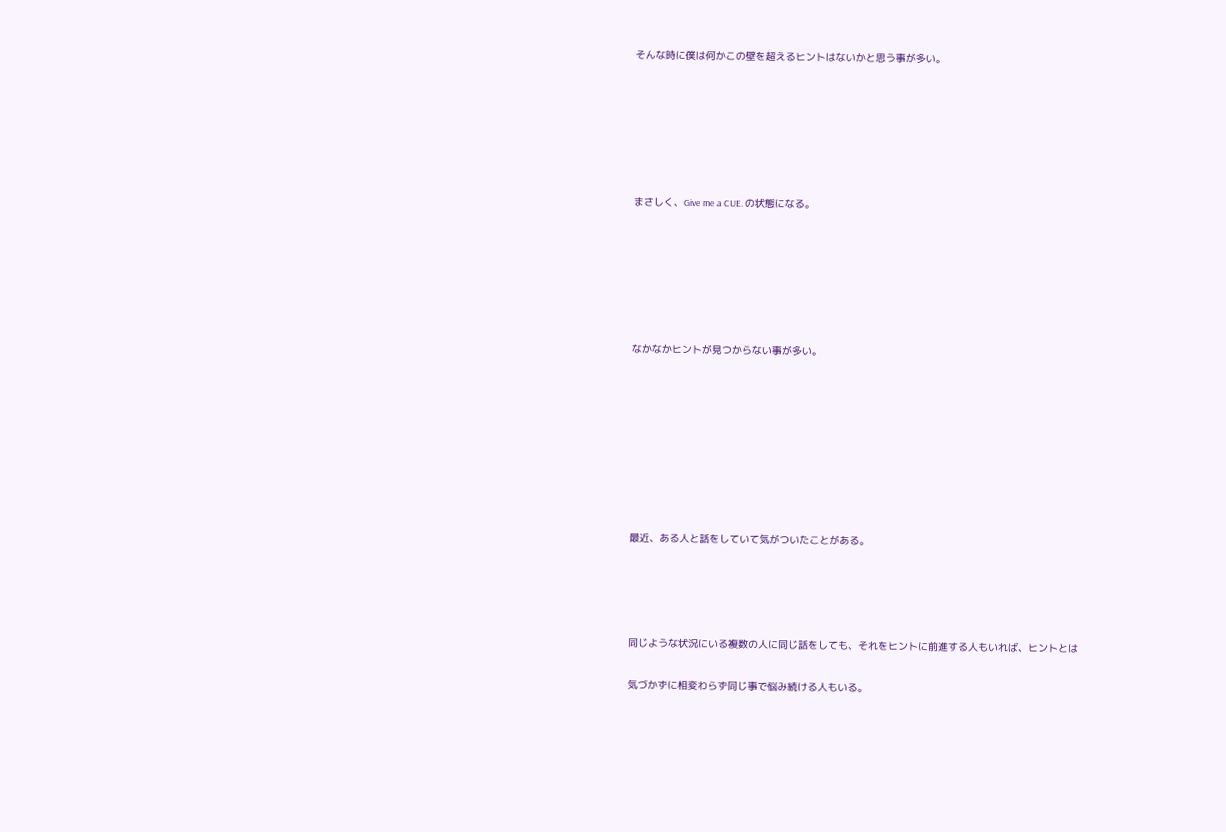そんな時に僕は何かこの壁を超えるヒントはないかと思う事が多い。






まさしく、Give me a CUE. の状態になる。






なかなかヒントが見つからない事が多い。








最近、ある人と話をしていて気がついたことがある。




同じような状況にいる複数の人に同じ話をしても、それをヒントに前進する人もいれば、ヒントとは

気づかずに相変わらず同じ事で悩み続ける人もいる。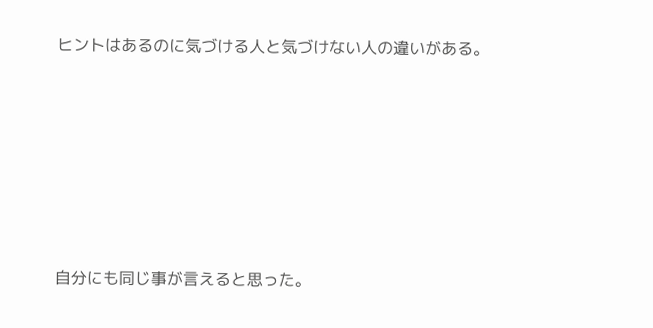ヒントはあるのに気づける人と気づけない人の違いがある。







自分にも同じ事が言えると思った。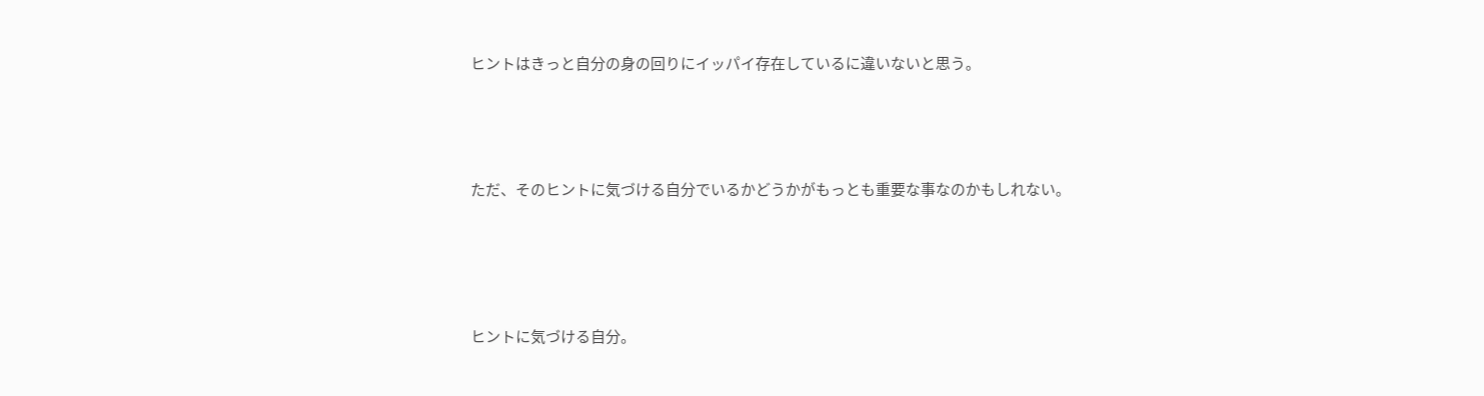ヒントはきっと自分の身の回りにイッパイ存在しているに違いないと思う。





ただ、そのヒントに気づける自分でいるかどうかがもっとも重要な事なのかもしれない。






ヒントに気づける自分。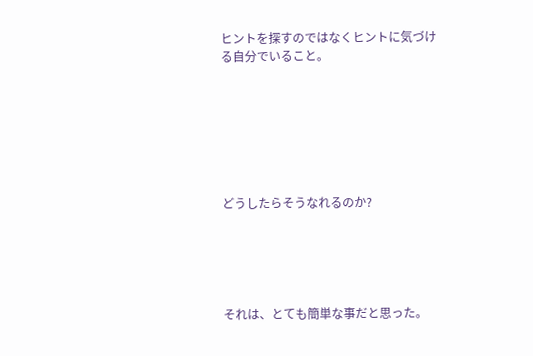ヒントを探すのではなくヒントに気づける自分でいること。







どうしたらそうなれるのか?





それは、とても簡単な事だと思った。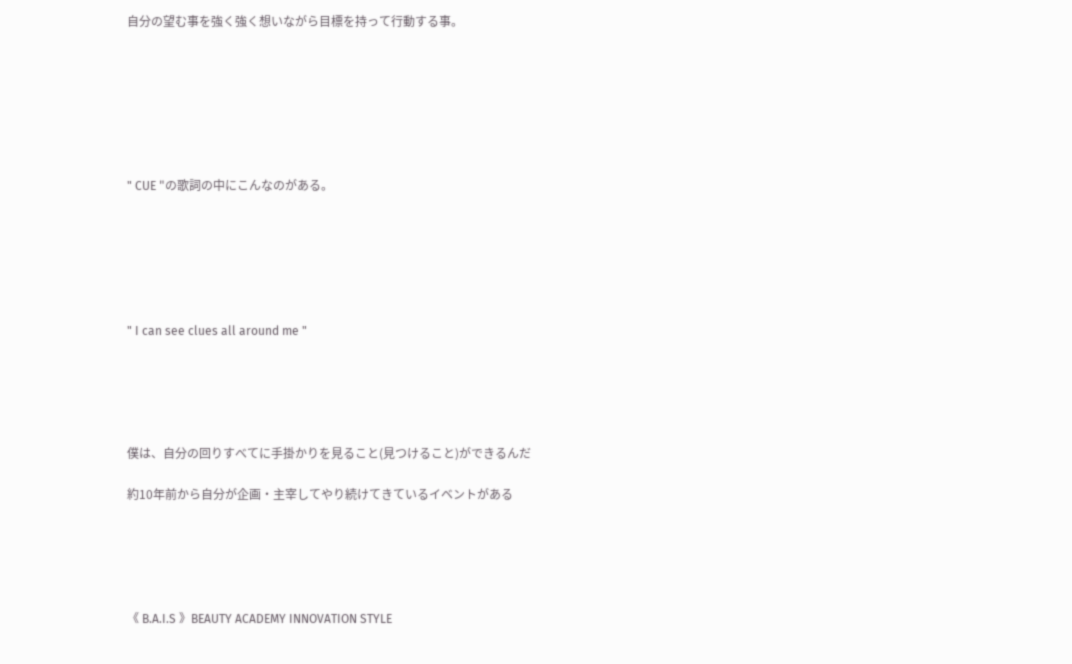自分の望む事を強く強く想いながら目標を持って行動する事。







" CUE "の歌詞の中にこんなのがある。






" I can see clues all around me "





僕は、自分の回りすべてに手掛かりを見ること(見つけること)ができるんだ

約10年前から自分が企画・主宰してやり続けてきているイベントがある





《 B.A.I.S 》BEAUTY ACADEMY INNOVATION STYLE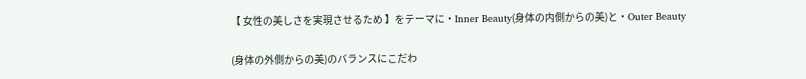【 女性の美しさを実現させるため 】をテーマに・Inner Beauty(身体の内側からの美)と・Outer Beauty

(身体の外側からの美)のバランスにこだわ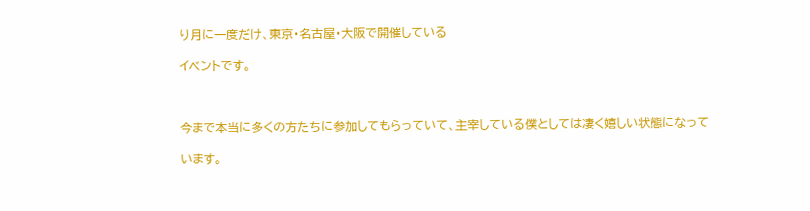り月に一度だけ、東京・名古屋・大阪で開催している

イベントです。



今まで本当に多くの方たちに参加してもらっていて、主宰している僕としては凄く嬉しい状態になって

います。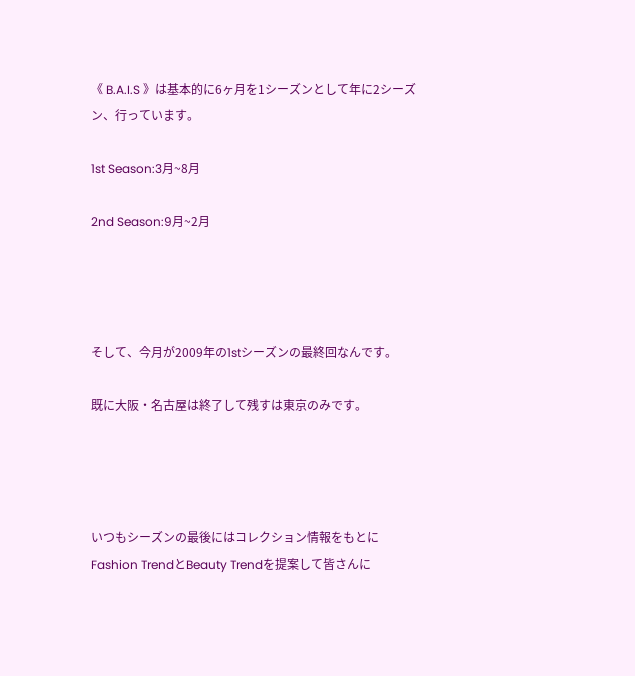《 B.A.I.S 》は基本的に6ヶ月を1シーズンとして年に2シーズン、行っています。

1st Season:3月~8月

2nd Season:9月~2月




そして、今月が2009年の1stシーズンの最終回なんです。

既に大阪・名古屋は終了して残すは東京のみです。




いつもシーズンの最後にはコレクション情報をもとにFashion TrendとBeauty Trendを提案して皆さんに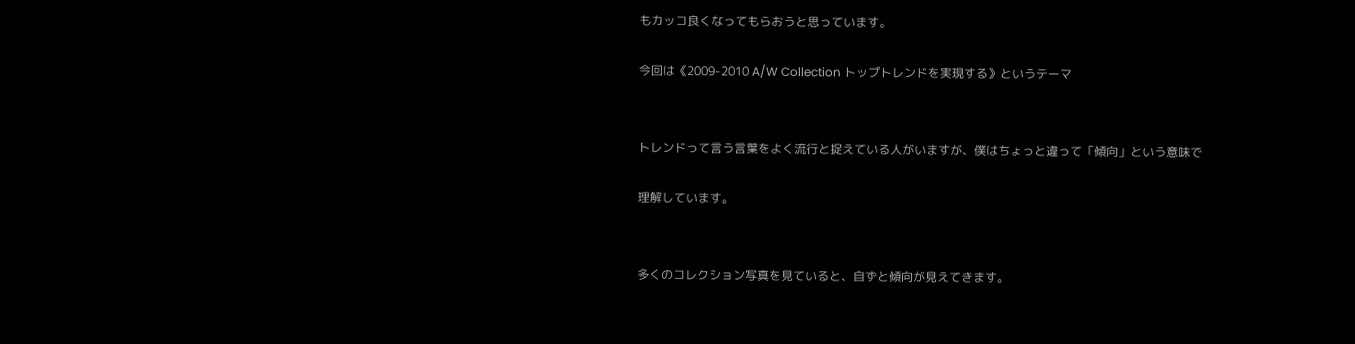もカッコ良くなってもらおうと思っています。

今回は《2009-2010 A/W Collection トップトレンドを実現する》というテーマ


トレンドって言う言葉をよく流行と捉えている人がいますが、僕はちょっと違って「傾向」という意味で

理解しています。


多くのコレクション写真を見ていると、自ずと傾向が見えてきます。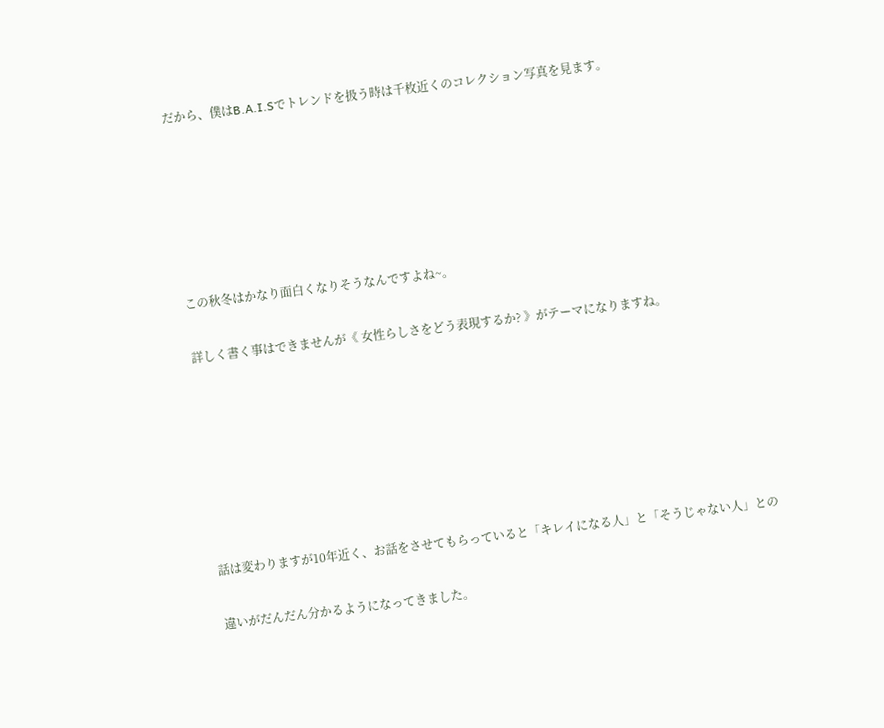だから、僕はB.A.I.Sでトレンドを扱う時は千枚近くのコレクション写真を見ます。






この秋冬はかなり面白くなりそうなんですよね~。

詳しく書く事はできませんが《 女性らしさをどう表現するか? 》がテーマになりますね。







話は変わりますが10年近く、お話をさせてもらっていると「キレイになる人」と「そうじゃない人」との

違いがだんだん分かるようになってきました。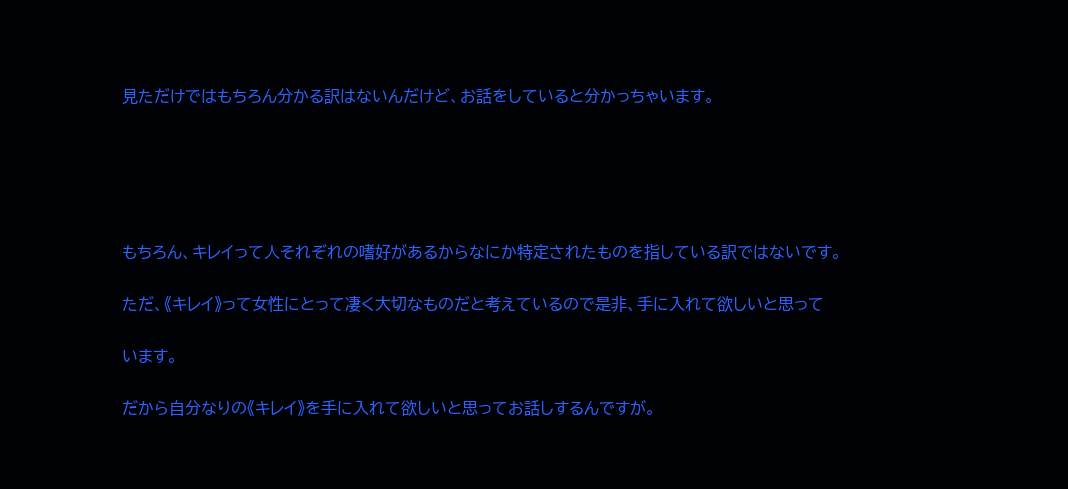見ただけではもちろん分かる訳はないんだけど、お話をしていると分かっちゃいます。





もちろん、キレイって人それぞれの嗜好があるからなにか特定されたものを指している訳ではないです。

ただ、《キレイ》って女性にとって凄く大切なものだと考えているので是非、手に入れて欲しいと思って

います。

だから自分なりの《キレイ》を手に入れて欲しいと思ってお話しするんですが。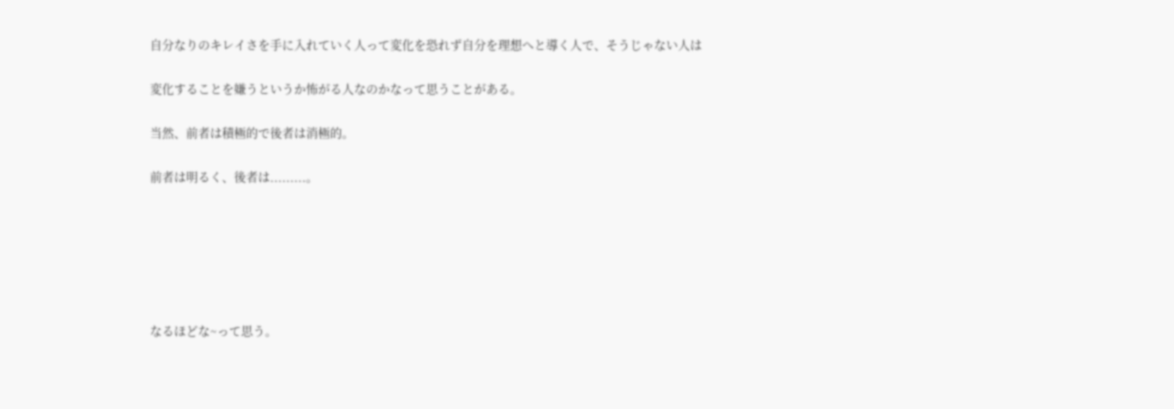自分なりのキレイさを手に入れていく人って変化を恐れず自分を理想へと導く人で、そうじゃない人は

変化することを嫌うというか怖がる人なのかなって思うことがある。

当然、前者は積極的で後者は消極的。

前者は明るく、後者は.........。






なるほどな~って思う。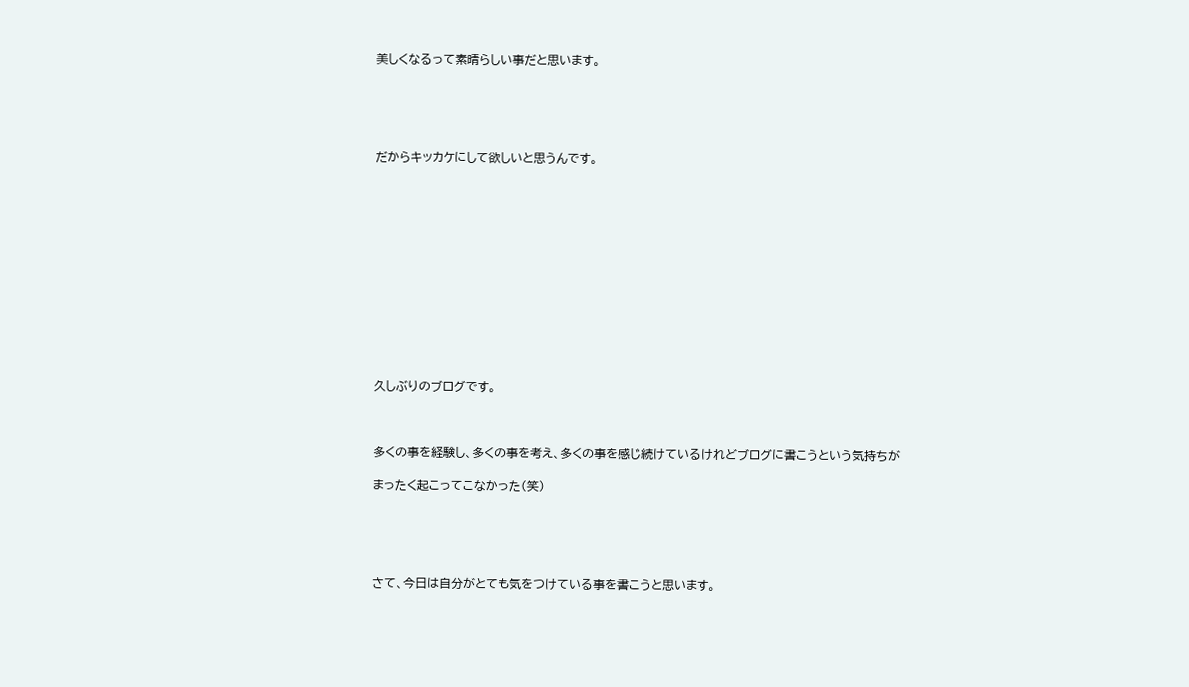美しくなるって素晴らしい事だと思います。





だからキッカケにして欲しいと思うんです。













久しぶりのブログです。



多くの事を経験し、多くの事を考え、多くの事を感じ続けているけれどブログに書こうという気持ちが

まったく起こってこなかった(笑)





さて、今日は自分がとても気をつけている事を書こうと思います。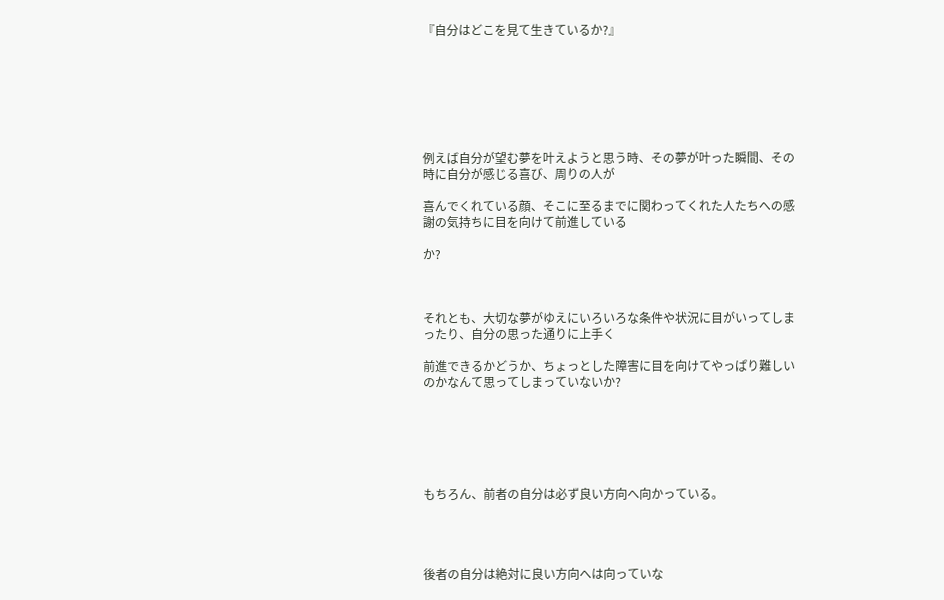『自分はどこを見て生きているか?』







例えば自分が望む夢を叶えようと思う時、その夢が叶った瞬間、その時に自分が感じる喜び、周りの人が

喜んでくれている顔、そこに至るまでに関わってくれた人たちへの感謝の気持ちに目を向けて前進している

か?



それとも、大切な夢がゆえにいろいろな条件や状況に目がいってしまったり、自分の思った通りに上手く

前進できるかどうか、ちょっとした障害に目を向けてやっぱり難しいのかなんて思ってしまっていないか?






もちろん、前者の自分は必ず良い方向へ向かっている。




後者の自分は絶対に良い方向へは向っていな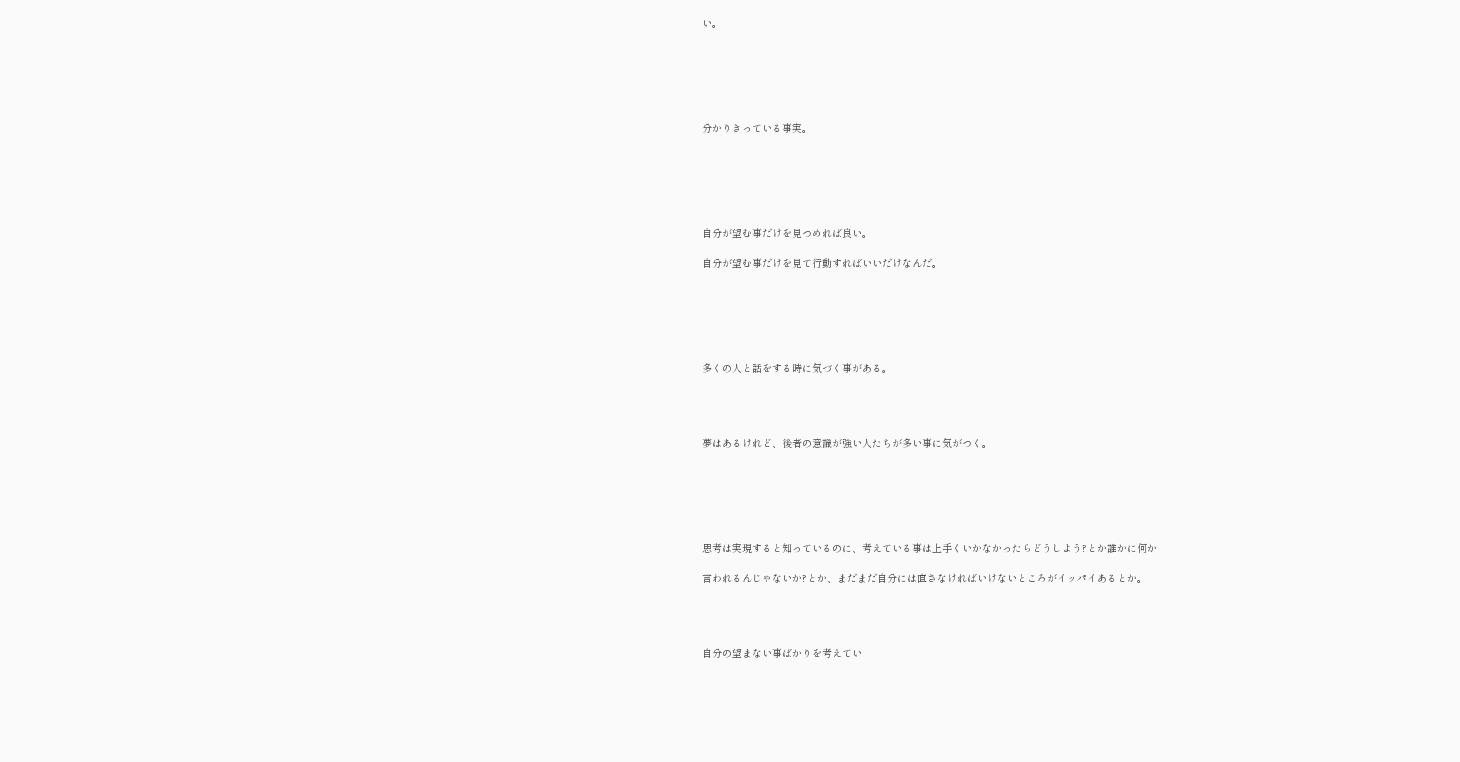い。






分かりきっている事実。






自分が望む事だけを見つめれば良い。

自分が望む事だけを見て行動すればいいだけなんだ。






多くの人と話をする時に気づく事がある。




夢はあるけれど、後者の意識が強い人たちが多い事に気がつく。






思考は実現すると知っているのに、考えている事は上手くいかなかったらどうしよう?とか誰かに何か

言われるんじゃないか?とか、まだまだ自分には直さなければいけないところがイッパイあるとか。




自分の望まない事ばかりを考えてい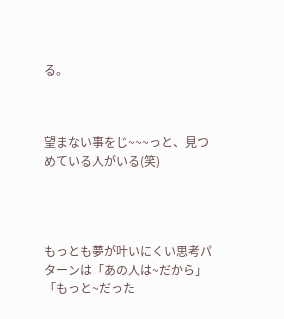る。



望まない事をじ~~~っと、見つめている人がいる(笑)




もっとも夢が叶いにくい思考パターンは「あの人は~だから」「もっと~だった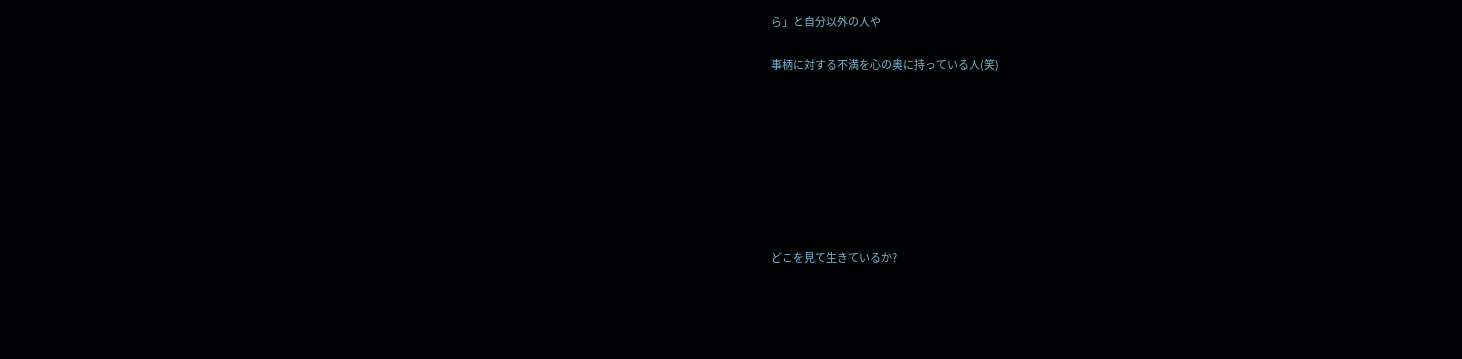ら」と自分以外の人や

事柄に対する不満を心の奥に持っている人(笑)








どこを見て生きているか?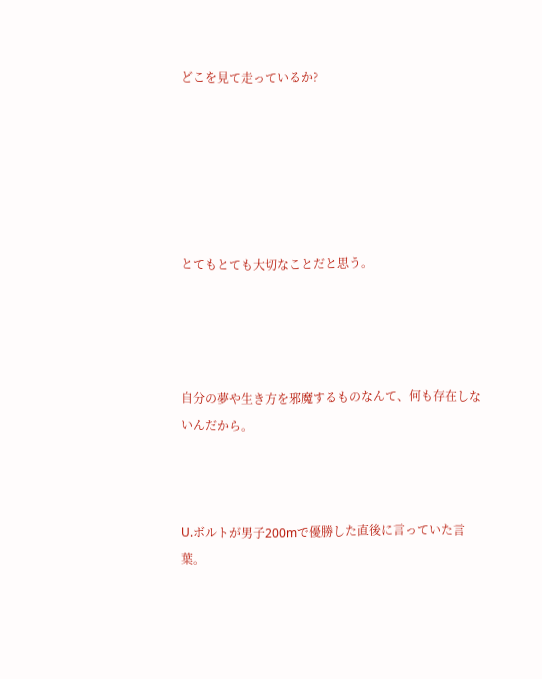どこを見て走っているか?






とてもとても大切なことだと思う。




自分の夢や生き方を邪魔するものなんて、何も存在しないんだから。



U.ボルトが男子200mで優勝した直後に言っていた言葉。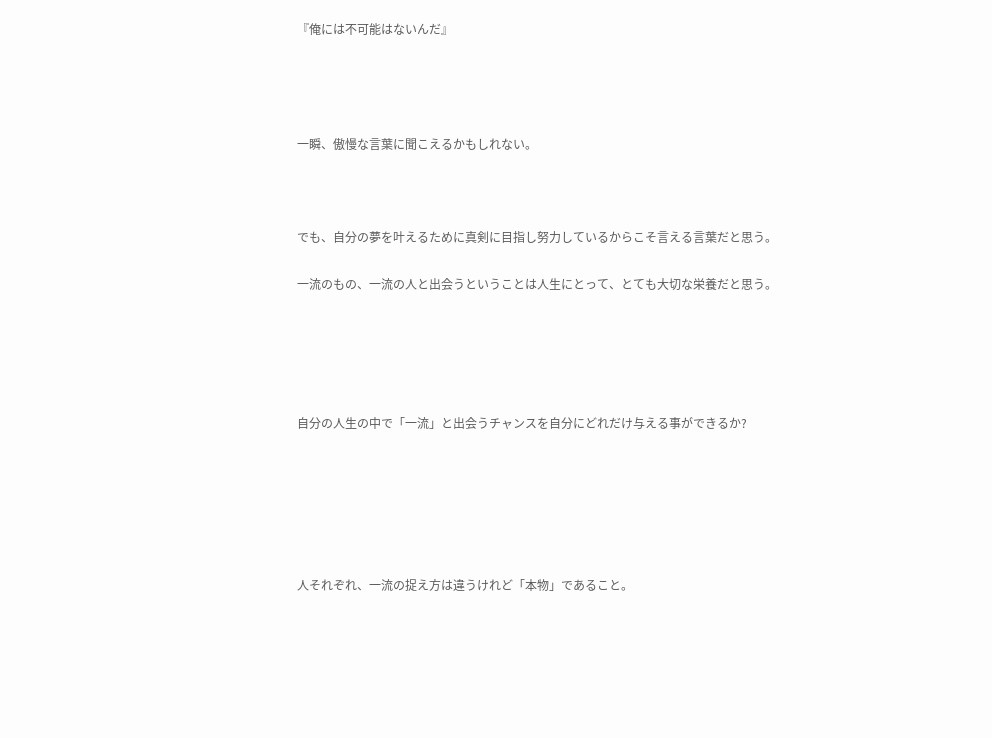『俺には不可能はないんだ』




一瞬、傲慢な言葉に聞こえるかもしれない。



でも、自分の夢を叶えるために真剣に目指し努力しているからこそ言える言葉だと思う。

一流のもの、一流の人と出会うということは人生にとって、とても大切な栄養だと思う。





自分の人生の中で「一流」と出会うチャンスを自分にどれだけ与える事ができるか?






人それぞれ、一流の捉え方は違うけれど「本物」であること。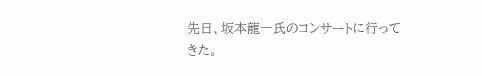先日、坂本龍一氏のコンサートに行ってきた。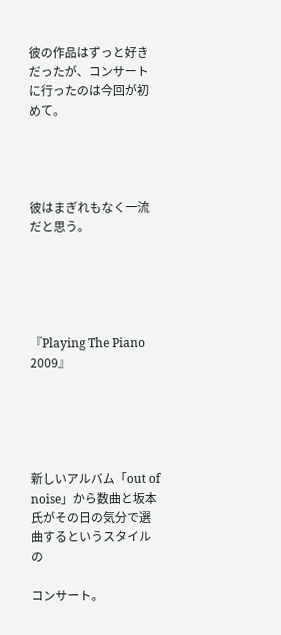彼の作品はずっと好きだったが、コンサートに行ったのは今回が初めて。




彼はまぎれもなく一流だと思う。





『Playing The Piano 2009』





新しいアルバム「out of noise」から数曲と坂本氏がその日の気分で選曲するというスタイルの

コンサート。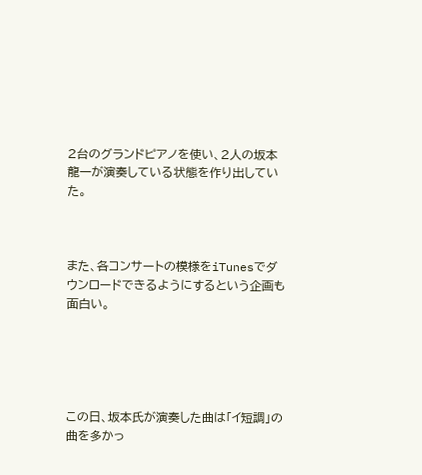2台のグランドピアノを使い、2人の坂本龍一が演奏している状態を作り出していた。



また、各コンサートの模様をiTunesでダウンロードできるようにするという企画も面白い。





この日、坂本氏が演奏した曲は「イ短調」の曲を多かっ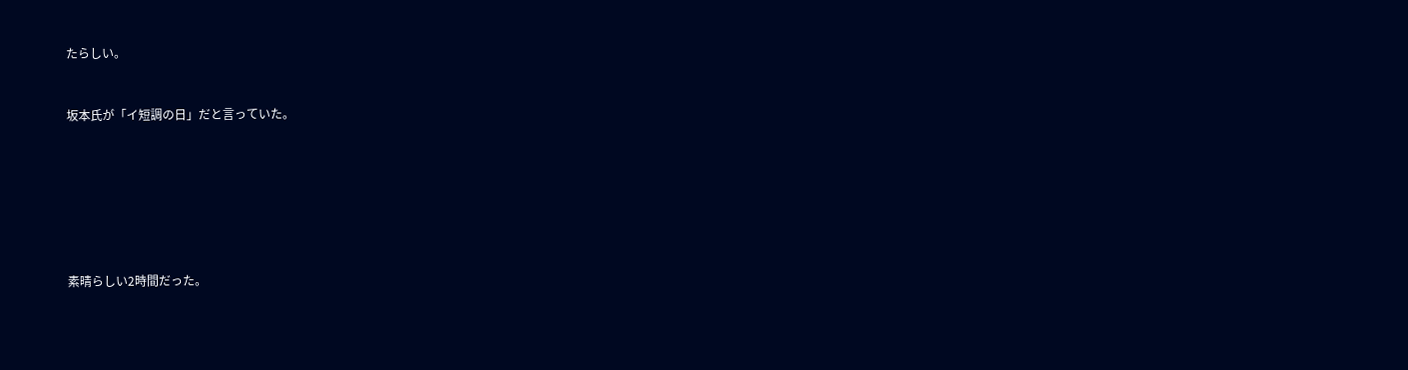たらしい。


坂本氏が「イ短調の日」だと言っていた。







素晴らしい2時間だった。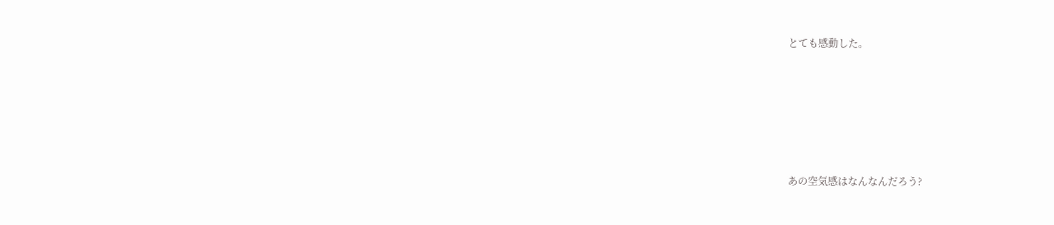とても感動した。





あの空気感はなんなんだろう?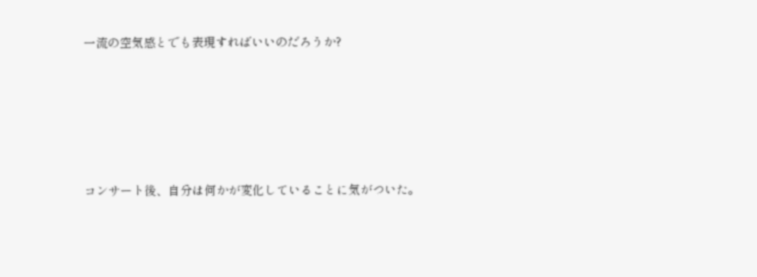一流の空気感とでも表現すればいいのだろうか?







コンサート後、自分は何かが変化していることに気がついた。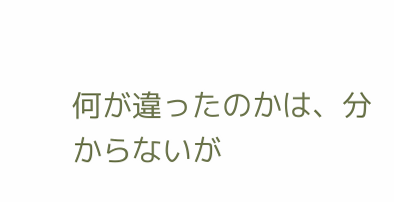何が違ったのかは、分からないが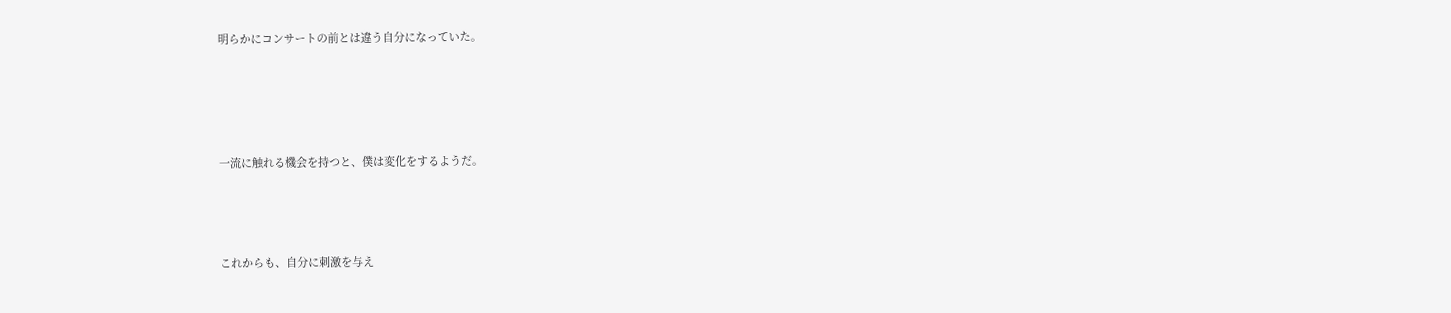明らかにコンサートの前とは違う自分になっていた。




一流に触れる機会を持つと、僕は変化をするようだ。



これからも、自分に刺激を与え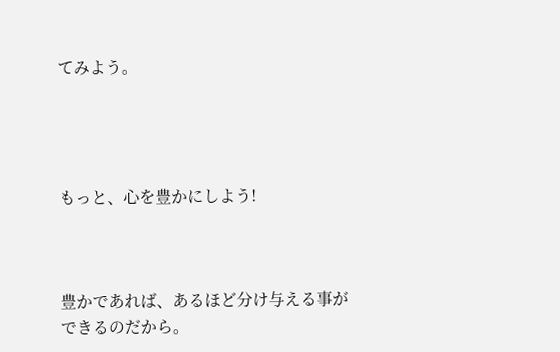てみよう。




もっと、心を豊かにしよう!



豊かであれば、あるほど分け与える事ができるのだから。